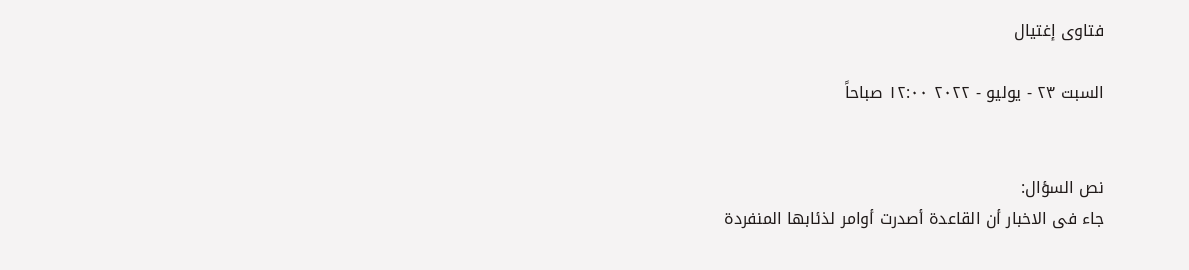فتاوى إغتيال

السبت ٢٣ - يوليو - ٢٠٢٢ ١٢:٠٠ صباحاً


نص السؤال:
جاء فى الاخبار أن القاعدة أصدرت أوامر لذئابها المنفردة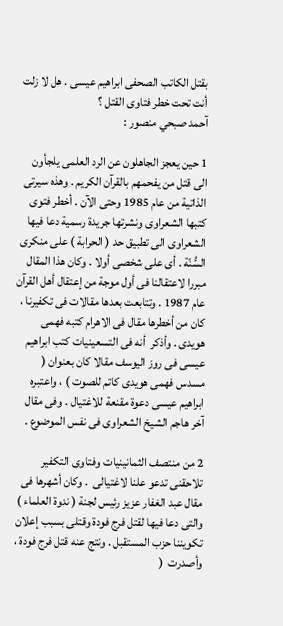بقتل الكاتب الصحفى ابراهيم عيسى . هل لا زلت أنت تحت خطر فتاوى القتل ؟
آحمد صبحي منصور :

1 حين يعجز الجاهلون عن الرد العلمى يلجأون الى قتل من يفحمهم بالقرآن الكريم . وهذه سيرتى الذاتية من عام 1985 وحتى الآن . أخطر فتوى كتبها الشعراوى ونشرتها جريدة رسمية دعا فيها الشعراوى الى تطبيق حد ( الحرابة ) على منكرى السُّنّة . أى على شخصى أولا . وكان هذا المقال مبررا لاعتقالنا فى أول موجة من إعتقال أهل القرآن عام 1987 . وتتابعت بعدها مقالات فى تكفيرنا ، كان من أخطرها مقال فى الاهرام كتبه فهمى هويدى . وأذكر  أنه فى التسعينيات كتب ابراهيم عيسى فى روز اليوسف مقالا كان بعنوان ( مسدس فهمى هويدى كاتم للصوت ) ، واعتبره ابراهيم عيسى دعوة مقنعة للاغتيال . وفى مقال آخر هاجم الشيخ الشعراوى فى نفس الموضوع .

2 من منتصف الثمانينيات وفتاوى التكفير تلاحقنى تدعو علنا لاغتيالى  . وكان أشهرها فى مقال عبد الغفار عزيز رئيس لجنة ( ندوة العلماء ) والتى دعا فيها لقتل فرج فودة وقتلى بسبب إعلان تكويننا حزب المستقبل . ونتج عنه قتل فرج فودة ، وأصدرت  (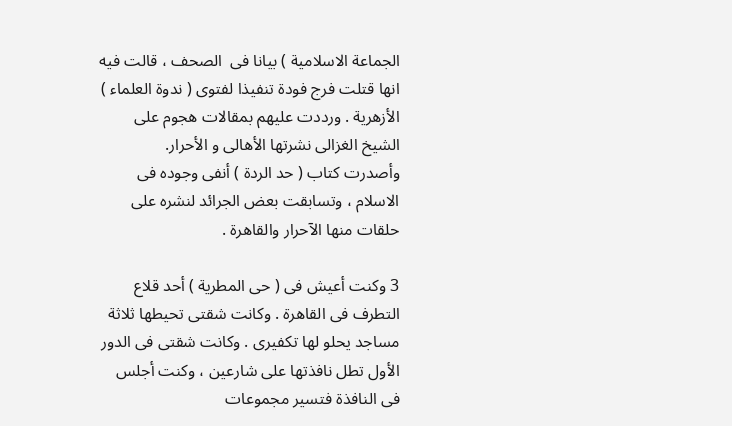الجماعة الاسلامية ) بيانا فى  الصحف ، قالت فيه انها قتلت فرج فودة تنفيذا لفتوى ( ندوة العلماء ) الأزهرية . ورددت عليهم بمقالات هجوم على الشيخ الغزالى نشرتها الأهالى و الأحرار.   وأصدرت كتاب ( حد الردة ) أنفى وجوده فى الاسلام ، وتسابقت بعض الجرائد لنشره على حلقات منها الآحرار والقاهرة .

3 وكنت أعيش فى ( حى المطرية ) أحد قلاع التطرف فى القاهرة . وكانت شقتى تحيطها ثلاثة مساجد يحلو لها تكفيرى . وكانت شقتى فى الدور الأول تطل نافذتها على شارعين ، وكنت أجلس فى النافذة فتسير مجموعات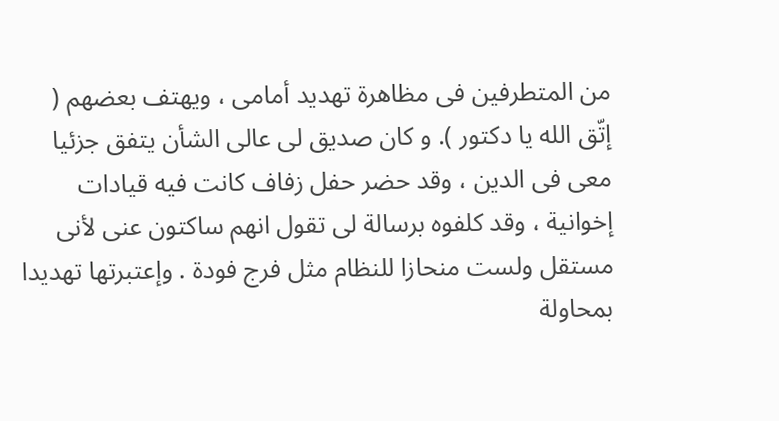من المتطرفين فى مظاهرة تهديد أمامى ، ويهتف بعضهم ( إتّق الله يا دكتور ). و كان صديق لى عالى الشأن يتفق جزئيا معى فى الدين ، وقد حضر حفل زفاف كانت فيه قيادات إخوانية ، وقد كلفوه برسالة لى تقول انهم ساكتون عنى لأنى مستقل ولست منحازا للنظام مثل فرج فودة . وإعتبرتها تهديدا بمحاولة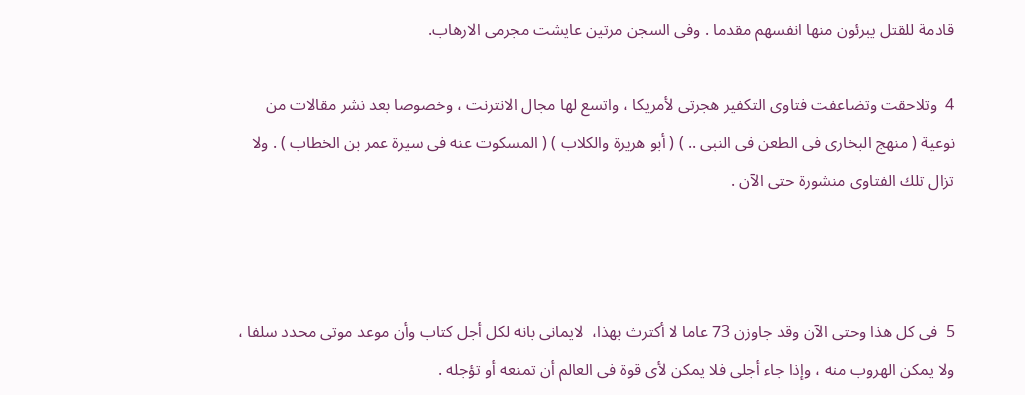قادمة للقتل يبرئون منها انفسهم مقدما . وفى السجن مرتين عايشت مجرمى الارهاب.

4  وتلاحقت وتضاعفت فتاوى التكفير هجرتى لأمريكا ، واتسع لها مجال الانترنت ، وخصوصا بعد نشر مقالات من نوعية ( منهج البخارى فى الطعن فى النبى .. ) ( أبو هريرة والكلاب ) ( المسكوت عنه فى سيرة عمر بن الخطاب ) . ولا تزال تلك الفتاوى منشورة حتى الآن .



5  فى كل هذا وحتى الآن وقد جاوزن 73 عاما لا أكترث بهذا،  لايمانى بانه لكل أجل كتاب وأن موعد موتى محدد سلفا ، ولا يمكن الهروب منه ، وإذا جاء أجلى فلا يمكن لأى قوة فى العالم أن تمنعه أو تؤجله .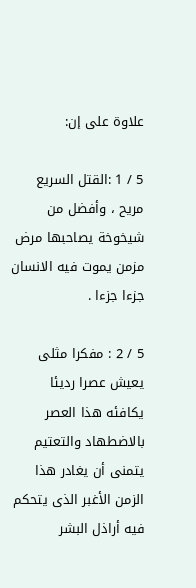علاوة على إن:

5 / 1 :القتل السريع مريح ، وأفضل من شيخوخة يصاحبها مرض مزمن يموت فيه الانسان جزءا جزءا .

5 / 2 : مفكرا مثلى  يعيش عصرا رديئا يكافئه هذا العصر بالاضطهاد والتعتيم  يتمنى أن يغادر هذا الزمن الأغبر الذى يتحكم فيه أراذل البشر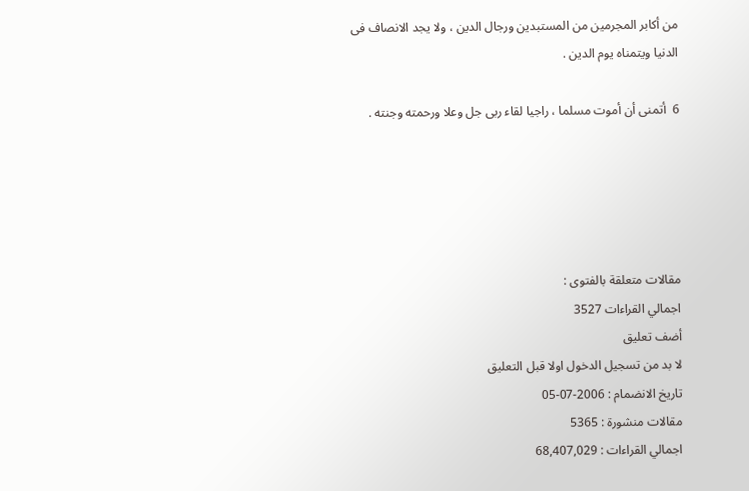من أكابر المجرمين من المستبدين ورجال الدين ، ولا يجد الانصاف فى الدنيا ويتمناه يوم الدين .

6  أتمنى أن أموت مسلما ، راجيا لقاء ربى جل وعلا ورحمته وجنته .





مقالات متعلقة بالفتوى :
اجمالي القراءات 3527
أضف تعليق
لا بد من تسجيل الدخول اولا قبل التعليق
تاريخ الانضمام : 2006-07-05
مقالات منشورة : 5365
اجمالي القراءات : 68,407,029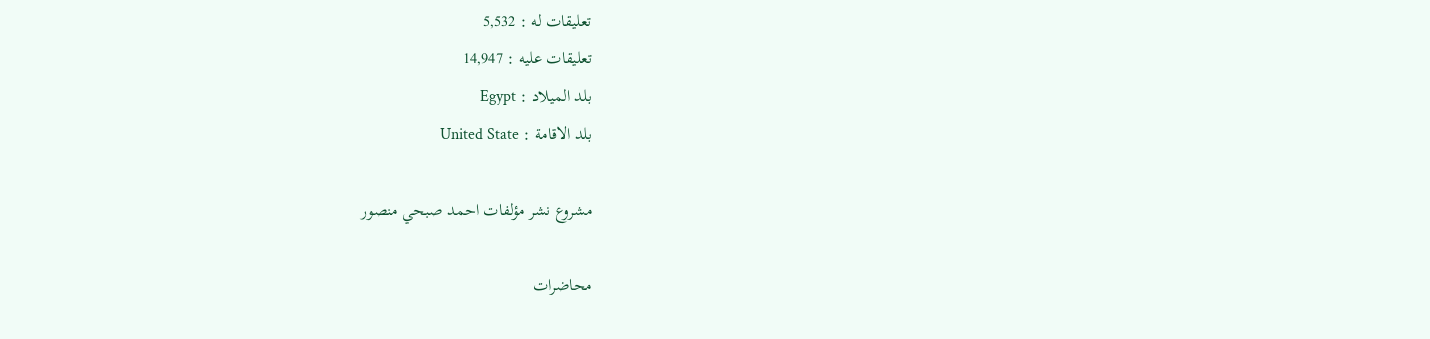تعليقات له : 5,532
تعليقات عليه : 14,947
بلد الميلاد : Egypt
بلد الاقامة : United State

مشروع نشر مؤلفات احمد صبحي منصور

محاضرات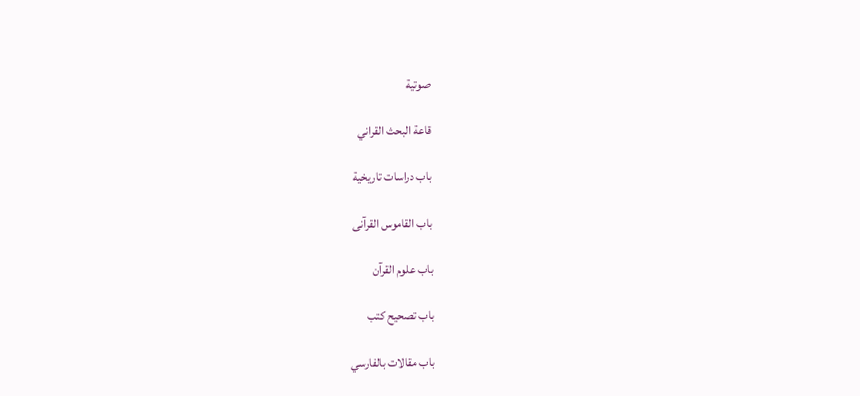صوتية

قاعة البحث القراني

باب دراسات تاريخية

باب القاموس القرآنى

باب علوم القرآن

باب تصحيح كتب

باب مقالات بالفارسي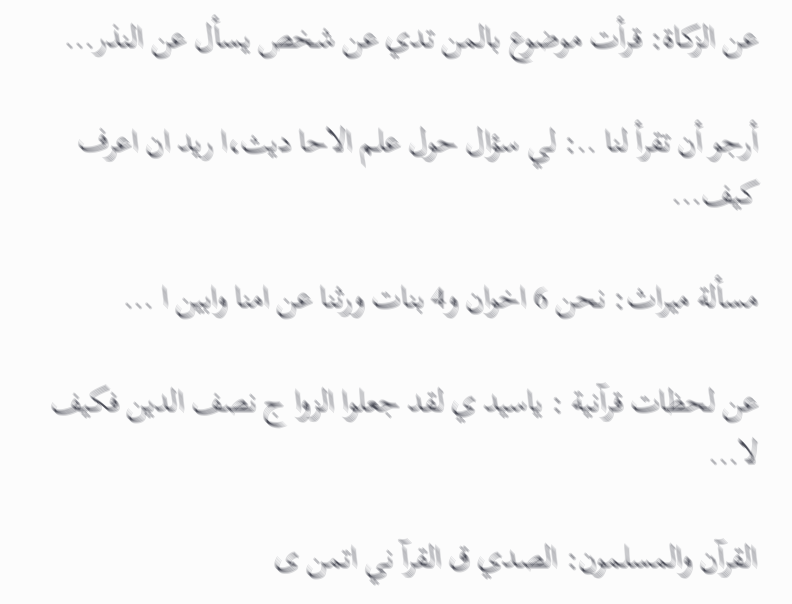عن الزكاة: قرأت موضوع بالمن تدي عن شخص يسأل عن النذر...

أرجو أن تقرأ لنا ..: لي سؤال حول علم الاحا ديث،ا ريد ان اعرف كيف...

مسألة ميراث: نحن 6 اخوان و4 بنات ورثنا عن امنا وابين ا ...

عن لحظات قرآنية : ياسيد ي لقد جعلوا الزوا ج نصف الدين فكيف لا...

القرآن والمسلمون: الصدي ق القرآ ني اتمن ى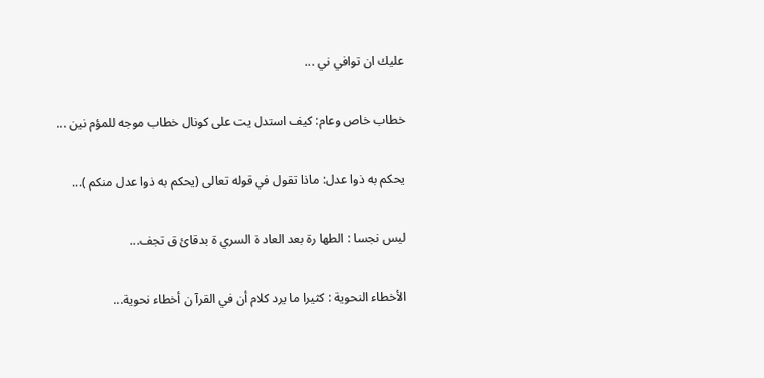عليك ان توافي ني ...

خطاب خاص وعام: كيف استدل يت على كونال خطاب موجه للمؤم نين ...

يحكم به ذوا عدل: ماذا تقول في قوله تعالى (يحكم به ذوا عدل منكم )...

ليس نجسا : الطها رة بعد العاد ة السري ة بدقائ ق تجف...

الأخطاء النحوية : كثيرا ما يرد كلام أن في القرآ ن أخطاء نحوية...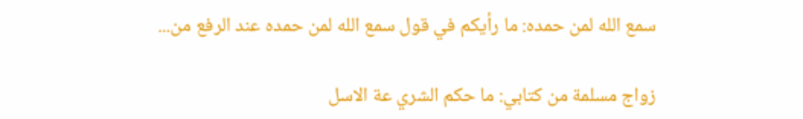سمع الله لمن حمده: ما رأيكم في قول سمع الله لمن حمده عند الرفع من...

زواج مسلمة من كتابي: ما حكم الشري عة الاسل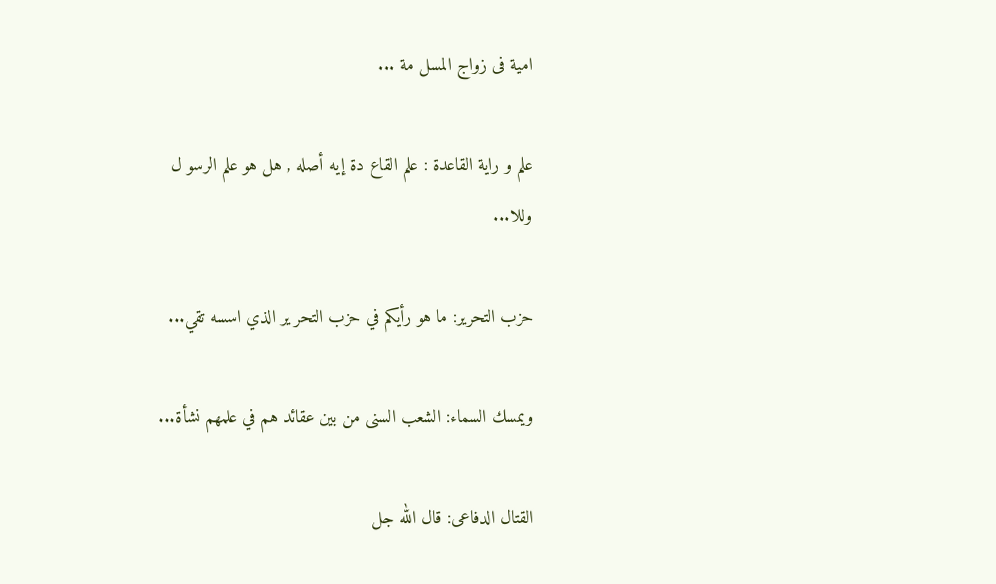امية فى زواج المسل مة ...

علم و راية القاعدة : علم القاع دة إيه أصله , هل هو علم الرسو ل وللا...

حزب التحرير: ما هو رأيكم في حزب التحر ير الذي اسسه تقي...

ويمسك السماء: الشعب السنى من بين عقائد هم في علمهم نشأة...

القتال الدفاعى: قال الله جل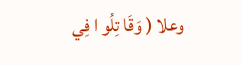وعلا ( وَقَا تِلُو ا فِي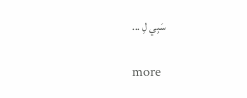سَبِي لِ ...

more